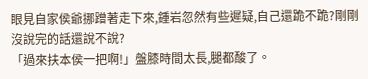眼見自家侯爺挪蹭著走下來,鍾岩忽然有些遲疑,自己還跪不跪?剛剛沒說完的話還說不說?
「過來扶本侯一把啊!」盤膝時間太長,腿都酸了。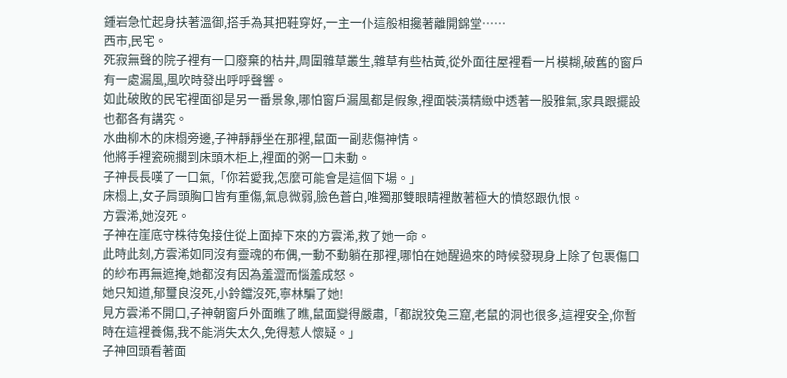鍾岩急忙起身扶著溫御,搭手為其把鞋穿好,一主一仆這般相攙著離開錦堂……
西市,民宅。
死寂無聲的院子裡有一口廢棄的枯井,周圍雜草叢生,雜草有些枯黃,從外面往屋裡看一片模糊,破舊的窗戶有一處漏風,風吹時發出呼呼聲響。
如此破敗的民宅裡面卻是另一番景象,哪怕窗戶漏風都是假象,裡面裝潢精緻中透著一股雅氣,家具跟擺設也都各有講究。
水曲柳木的床榻旁邊,子神靜靜坐在那裡,鼠面一副悲傷神情。
他將手裡瓷碗擱到床頭木柜上,裡面的粥一口未動。
子神長長嘆了一口氣,「你若愛我,怎麼可能會是這個下場。」
床榻上,女子肩頭胸口皆有重傷,氣息微弱,臉色蒼白,唯獨那雙眼睛裡散著極大的憤怒跟仇恨。
方雲浠,她沒死。
子神在崖底守株待兔接住從上面掉下來的方雲浠,救了她一命。
此時此刻,方雲浠如同沒有靈魂的布偶,一動不動躺在那裡,哪怕在她醒過來的時候發現身上除了包裹傷口的紗布再無遮掩,她都沒有因為羞澀而惱羞成怒。
她只知道,郁璽良沒死,小鈴鐺沒死,寧林騙了她!
見方雲浠不開口,子神朝窗戶外面瞧了瞧,鼠面變得嚴肅,「都說狡兔三窟,老鼠的洞也很多,這裡安全,你暫時在這裡養傷,我不能消失太久,免得惹人懷疑。」
子神回頭看著面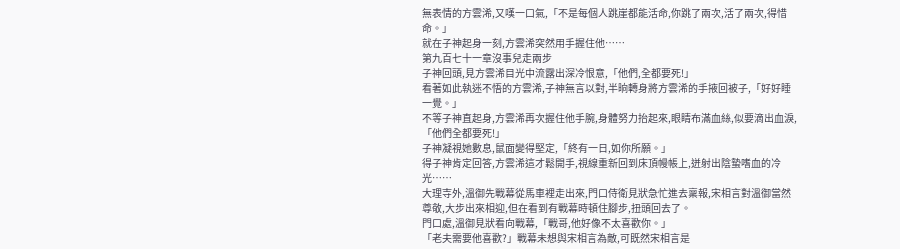無表情的方雲浠,又嘆一口氣,「不是每個人跳崖都能活命,你跳了兩次,活了兩次,得惜命。」
就在子神起身一刻,方雲浠突然用手握住他……
第九百七十一章沒事兒走兩步
子神回頭,見方雲浠目光中流露出深冷恨意,「他們,全都要死!」
看著如此執迷不悟的方雲浠,子神無言以對,半晌轉身將方雲浠的手掖回被子,「好好睡一覺。」
不等子神直起身,方雲浠再次握住他手腕,身體努力抬起來,眼睛布滿血絲,似要滴出血淚,「他們全都要死!」
子神凝視她數息,鼠面變得堅定,「終有一日,如你所願。」
得子神肯定回答,方雲浠這才鬆開手,視線重新回到床頂幔帳上,迸射出陰蟄嗜血的冷光……
大理寺外,溫御先戰幕從馬車裡走出來,門口侍衛見狀急忙進去稟報,宋相言對溫御當然尊敬,大步出來相迎,但在看到有戰幕時頓住腳步,扭頭回去了。
門口處,溫御見狀看向戰幕,「戰哥,他好像不太喜歡你。」
「老夫需要他喜歡?」戰幕未想與宋相言為敵,可既然宋相言是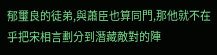郁璽良的徒弟,與蕭臣也算同門,那他就不在乎把宋相言劃分到潛藏敵對的陣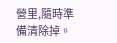營里,隨時準備清除掉。